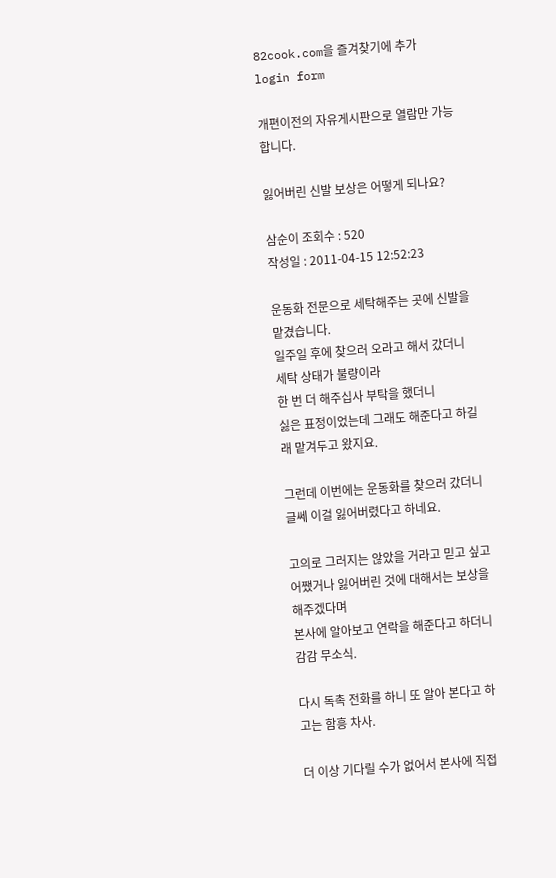82cook.com을 즐겨찾기에 추가
login form

개편이전의 자유게시판으로 열람만 가능합니다.

잃어버린 신발 보상은 어떻게 되나요?

삼순이 조회수 : 520
작성일 : 2011-04-15 12:52:23

운동화 전문으로 세탁해주는 곳에 신발을 맡겼습니다.
일주일 후에 찾으러 오라고 해서 갔더니 세탁 상태가 불량이라
한 번 더 해주십사 부탁을 했더니
싫은 표정이었는데 그래도 해준다고 하길래 맡겨두고 왔지요.

그런데 이번에는 운동화를 찾으러 갔더니
글쎄 이걸 잃어버렸다고 하네요.

고의로 그러지는 않았을 거라고 믿고 싶고
어쨌거나 잃어버린 것에 대해서는 보상을 해주겠다며
본사에 알아보고 연락을 해준다고 하더니 감감 무소식.

다시 독촉 전화를 하니 또 알아 본다고 하고는 함흥 차사.

더 이상 기다릴 수가 없어서 본사에 직접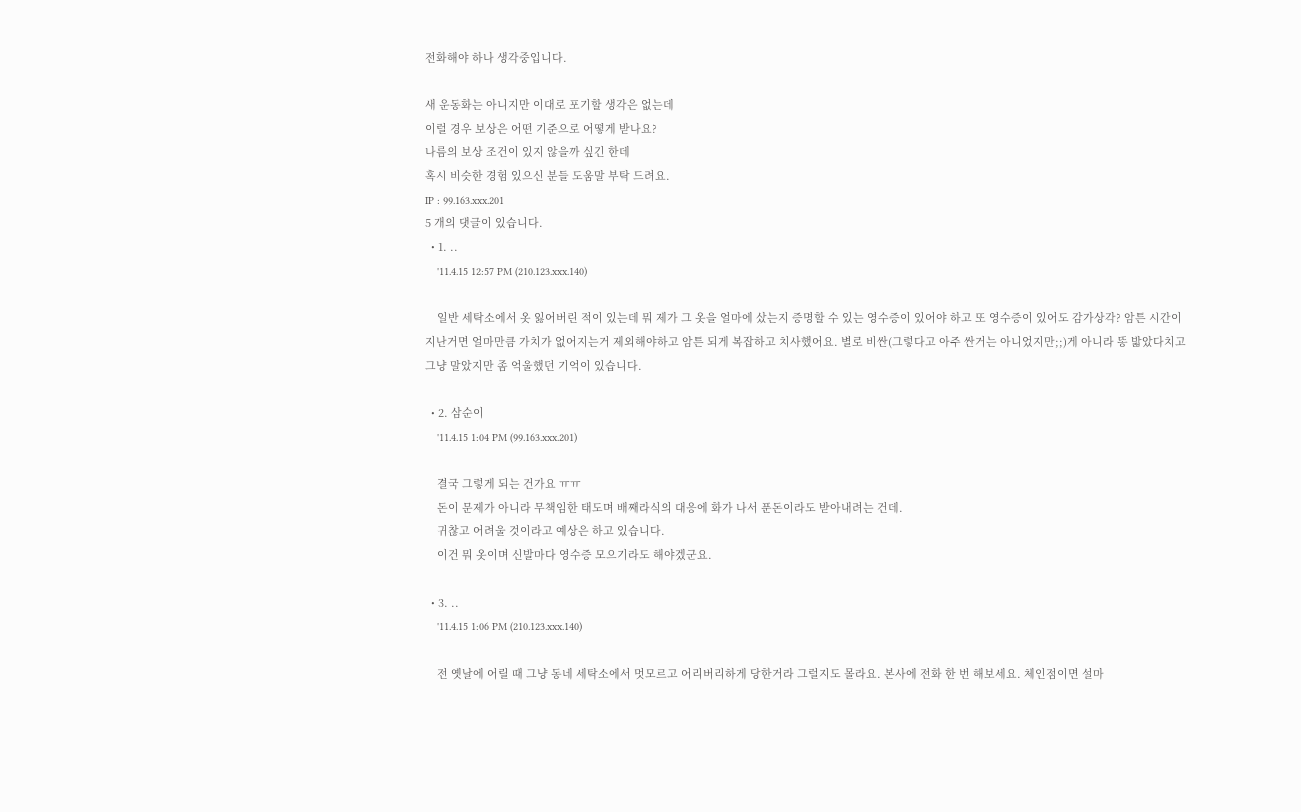전화해야 하나 생각중입니다.

새 운동화는 아니지만 이대로 포기할 생각은 없는데
이럴 경우 보상은 어떤 기준으로 어떻게 받나요?
나름의 보상 조건이 있지 않을까 싶긴 한데
혹시 비슷한 경험 있으신 분들 도움말 부탁 드려요.
IP : 99.163.xxx.201
5 개의 댓글이 있습니다.
  • 1. ..
    '11.4.15 12:57 PM (210.123.xxx.140)

    일반 세탁소에서 옷 잃어버린 적이 있는데 뭐 제가 그 옷을 얼마에 샀는지 증명할 수 있는 영수증이 있어야 하고 또 영수증이 있어도 감가상각? 암튼 시간이 지난거면 얼마만큼 가치가 없어지는거 제외해야하고 암튼 되게 복잡하고 치사했어요. 별로 비싼(그렇다고 아주 싼거는 아니었지만;;)게 아니라 똥 밟았다치고 그냥 말았지만 좀 억울했던 기억이 있습니다.

  • 2. 삼순이
    '11.4.15 1:04 PM (99.163.xxx.201)

    결국 그렇게 되는 건가요 ㅠㅠ
    돈이 문제가 아니라 무책임한 태도며 배째라식의 대응에 화가 나서 푼돈이라도 받아내려는 건데.
    귀찮고 어려울 것이라고 예상은 하고 있습니다.
    이건 뭐 옷이며 신발마다 영수증 모으기라도 해야겠군요.

  • 3. ..
    '11.4.15 1:06 PM (210.123.xxx.140)

    전 옛날에 어릴 때 그냥 동네 세탁소에서 멋모르고 어리버리하게 당한거라 그럴지도 몰라요. 본사에 전화 한 번 해보세요. 체인점이면 설마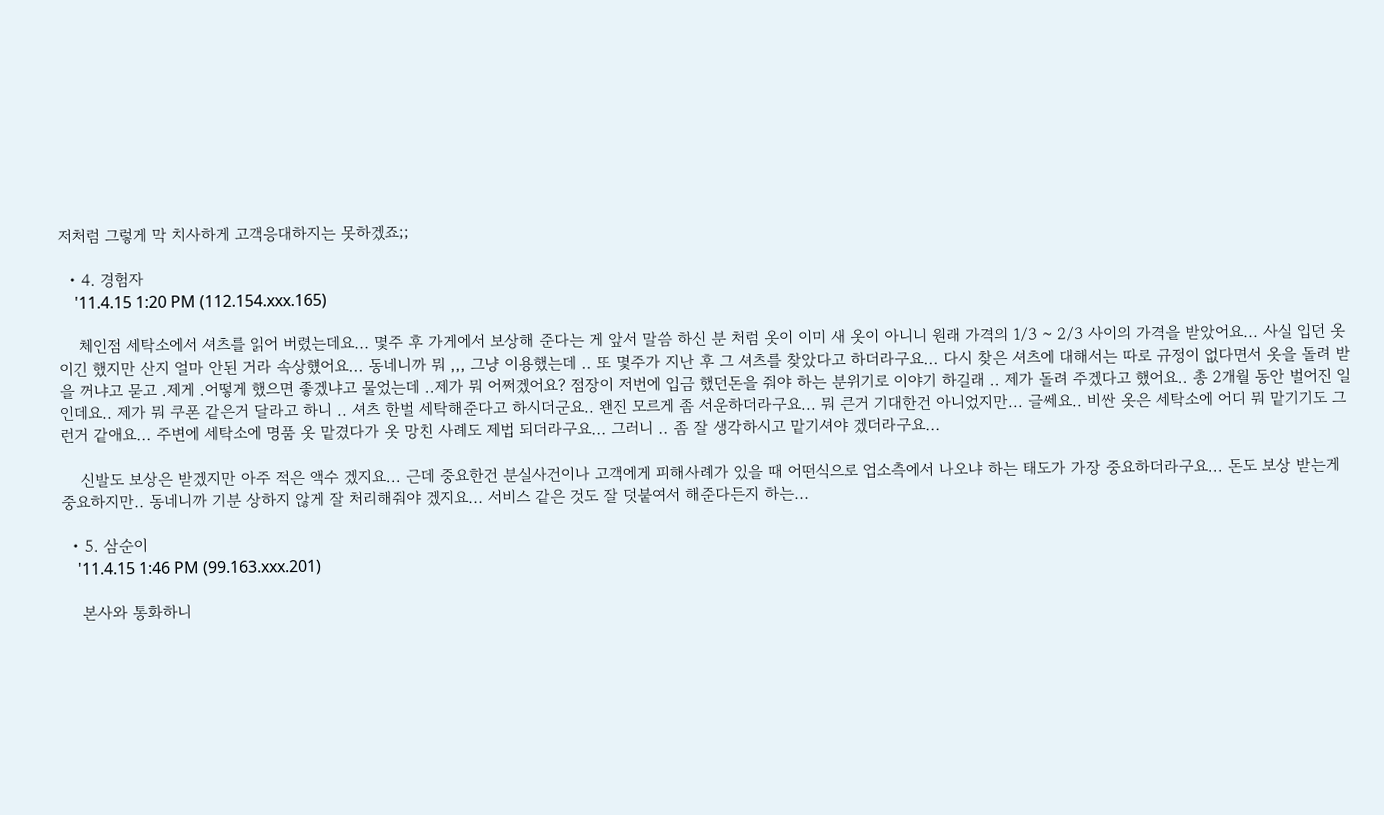저처럼 그렇게 막 치사하게 고객응대하지는 못하겠죠;;

  • 4. 경험자
    '11.4.15 1:20 PM (112.154.xxx.165)

    체인점 세탁소에서 셔츠를 읽어 버렸는데요... 몇주 후 가게에서 보상해 준다는 게 앞서 말씀 하신 분 처럼 옷이 이미 새 옷이 아니니 원래 가격의 1/3 ~ 2/3 사이의 가격을 받았어요... 사실 입던 옷이긴 했지만 산지 얼마 안된 거라 속상헀어요... 동네니까 뭐 ,,, 그냥 이용했는데 .. 또 몇주가 지난 후 그 셔츠를 찾았다고 하더라구요... 다시 찾은 셔츠에 대해서는 따로 규정이 없다면서 옷을 돌려 받을 꺼냐고 묻고 .제게 .어떻게 했으면 좋겠냐고 물었는데 ..제가 뭐 어쩌겠어요? 점장이 저번에 입금 했던돈을 줘야 하는 분위기로 이야기 하길래 .. 제가 돌려 주겠다고 했어요.. 총 2개월 동안 벌어진 일인데요.. 제가 뭐 쿠폰 같은거 달라고 하니 .. 셔츠 한벌 세탁해준다고 하시더군요.. 왠진 모르게 좀 서운하더라구요... 뭐 큰거 기대한건 아니었지만... 글쎄요.. 비싼 옷은 세탁소에 어디 뭐 맡기기도 그런거 같애요... 주변에 세탁소에 명품 옷 맡겼다가 옷 망친 사례도 제법 되더라구요... 그러니 .. 좀 잘 생각하시고 맡기셔야 겠더라구요...

    신발도 보상은 받겠지만 아주 적은 액수 겠지요... 근데 중요한건 분실사건이나 고객에게 피해사례가 있을 때 어떤식으로 업소측에서 나오냐 하는 태도가 가장 중요하더라구요... 돈도 보상 받는게 중요하지만.. 동네니까 기분 상하지 않게 잘 처리해줘야 겠지요... 서비스 같은 것도 잘 덧붙여서 해준다든지 하는...

  • 5. 삼순이
    '11.4.15 1:46 PM (99.163.xxx.201)

    본사와 통화하니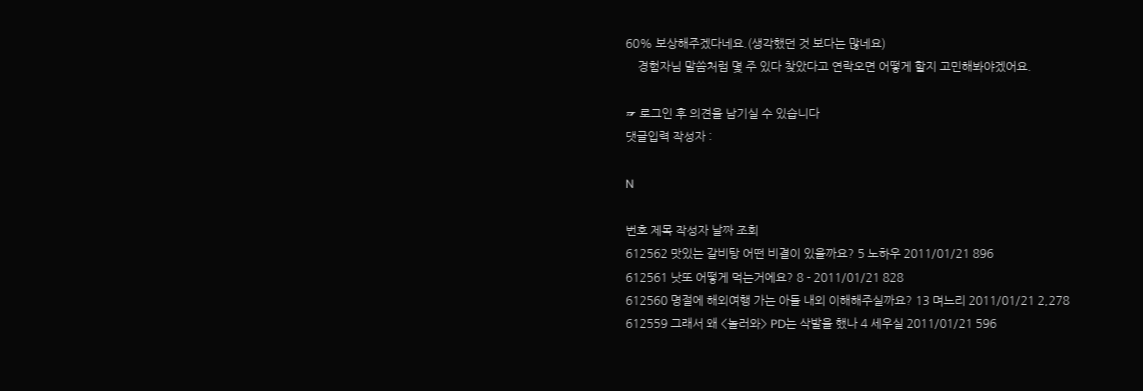60% 보상해주겠다네요.(생각했던 것 보다는 많네요)
    경험자님 말씀처럼 몇 주 있다 찾았다고 연락오면 어떻게 할지 고민해봐야겠어요.

☞ 로그인 후 의견을 남기실 수 있습니다
댓글입력 작성자 :

N

번호 제목 작성자 날짜 조회
612562 맛있는 갈비탕 어떤 비결이 있을까요? 5 노하우 2011/01/21 896
612561 낫또 어떻게 먹는거에요? 8 - 2011/01/21 828
612560 명절에 해외여행 가는 아들 내외 이해해주실까요? 13 며느리 2011/01/21 2,278
612559 그래서 왜 <놀러와> PD는 삭발을 했나 4 세우실 2011/01/21 596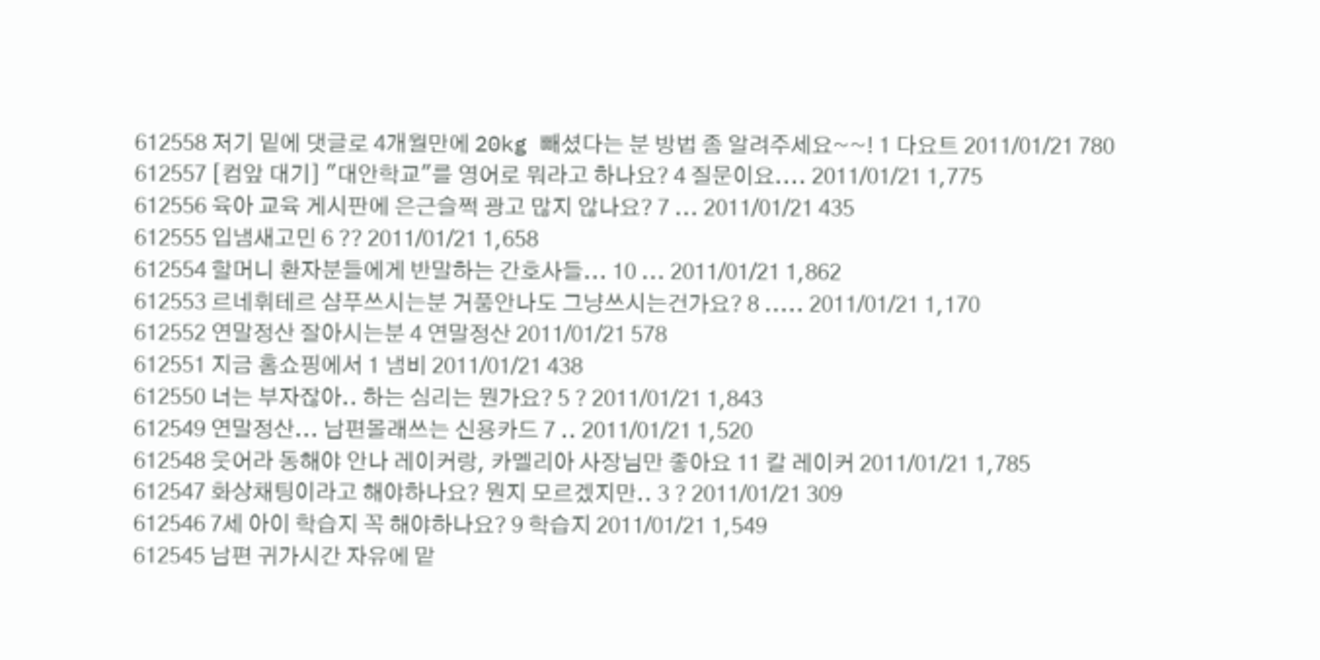612558 저기 밑에 댓글로 4개월만에 20kg 빼셨다는 분 방법 좀 알려주세요~~! 1 다요트 2011/01/21 780
612557 [컴앞 대기] "대안학교"를 영어로 뭐라고 하나요? 4 질문이요.... 2011/01/21 1,775
612556 육아 교육 게시판에 은근슬쩍 광고 많지 않나요? 7 ... 2011/01/21 435
612555 입냄새고민 6 ?? 2011/01/21 1,658
612554 할머니 환자분들에게 반말하는 간호사들... 10 ... 2011/01/21 1,862
612553 르네휘테르 샴푸쓰시는분 거품안나도 그냥쓰시는건가요? 8 ..... 2011/01/21 1,170
612552 연말정산 잘아시는분 4 연말정산 2011/01/21 578
612551 지금 홈쇼핑에서 1 냄비 2011/01/21 438
612550 너는 부자잖아.. 하는 심리는 뭔가요? 5 ? 2011/01/21 1,843
612549 연말정산... 남편몰래쓰는 신용카드 7 .. 2011/01/21 1,520
612548 웃어라 동해야 안나 레이커랑, 카멜리아 사장님만 좋아요 11 칼 레이커 2011/01/21 1,785
612547 화상채팅이라고 해야하나요? 뭔지 모르겠지만.. 3 ? 2011/01/21 309
612546 7세 아이 학습지 꼭 해야하나요? 9 학습지 2011/01/21 1,549
612545 남편 귀가시간 자유에 맡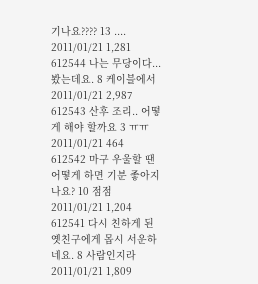기나요???? 13 .... 2011/01/21 1,281
612544 나는 무당이다...봤는데요. 8 케이블에서 2011/01/21 2,987
612543 산후 조리.. 어떻게 해야 할까요 3 ㅠㅠ 2011/01/21 464
612542 마구 우울할 땐 어떻게 하면 기분 좋아지나요? 10 점점 2011/01/21 1,204
612541 다시 친하게 된 옛친구에게 몹시 서운하네요. 8 사람인지라 2011/01/21 1,809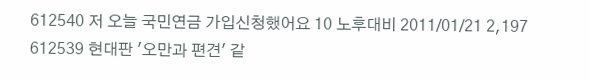612540 저 오늘 국민연금 가입신청했어요 10 노후대비 2011/01/21 2,197
612539 현대판 '오만과 편견' 같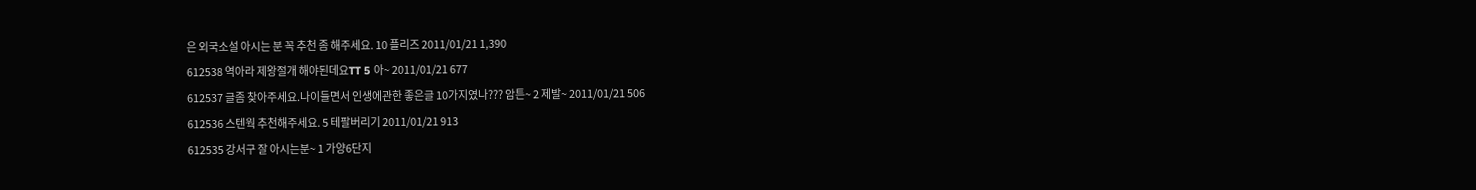은 외국소설 아시는 분 꼭 추천 좀 해주세요. 10 플리즈 2011/01/21 1,390
612538 역아라 제왕절개 해야된데요TT 5 아~ 2011/01/21 677
612537 글좀 찾아주세요.나이들면서 인생에관한 좋은글 10가지였나??? 암튼~ 2 제발~ 2011/01/21 506
612536 스텐웍 추천해주세요. 5 테팔버리기 2011/01/21 913
612535 강서구 잘 아시는분~ 1 가양6단지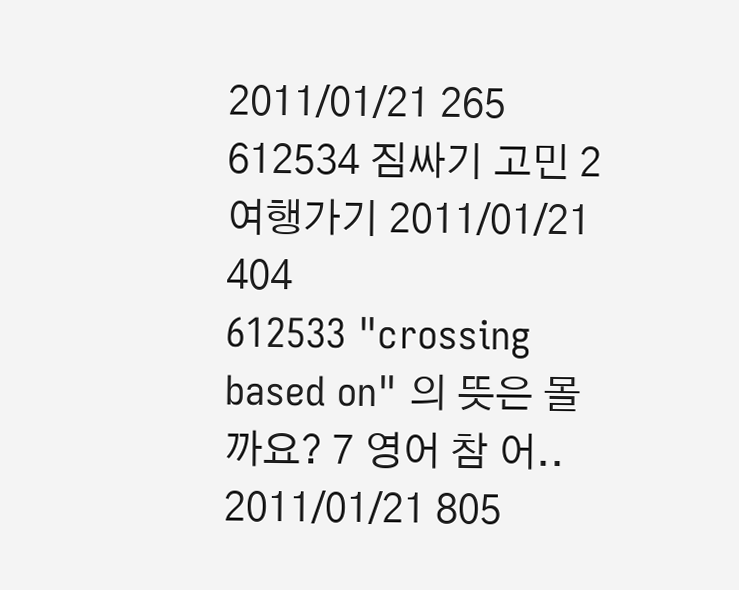2011/01/21 265
612534 짐싸기 고민 2 여행가기 2011/01/21 404
612533 "crossing based on" 의 뜻은 몰까요? 7 영어 참 어.. 2011/01/21 805